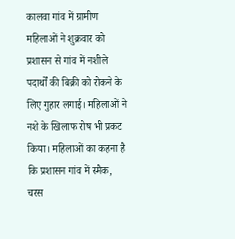कालवा गांव में ग्रामीण महिलाओं ने शुक्रवार को प्रशासन से गांव में नशीले पदार्थों की बिक्री को रोकने के लिए गुहार लगाई। महिलाओं ने नशे के खिलाफ रोष भी प्रकट किया। महिलाओं का कहना है कि प्रशासन गांव में स्मैक, चरस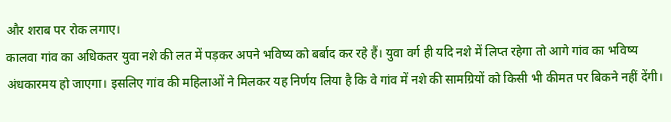और शराब पर रोक लगाए।
कालवा गांव का अधिकतर युवा नशे की लत में पड़कर अपने भविष्य को बर्बाद कर रहे हैं। युवा वर्ग ही यदि नशे में लिप्त रहेगा तो आगे गांव का भविष्य अंधकारमय हो जाएगा। इसलिए गांव की महिलाओं ने मिलकर यह निर्णय लिया है कि वे गांव में नशे की सामग्रियों को किसी भी कीमत पर बिकने नहीं देंगी।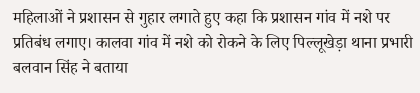महिलाओं ने प्रशासन से गुहार लगाते हुए कहा कि प्रशासन गांव में नशे पर प्रतिबंध लगाए। कालवा गांव में नशे को रोकने के लिए पिल्लूखेड़ा थाना प्रभारी बलवान सिंह ने बताया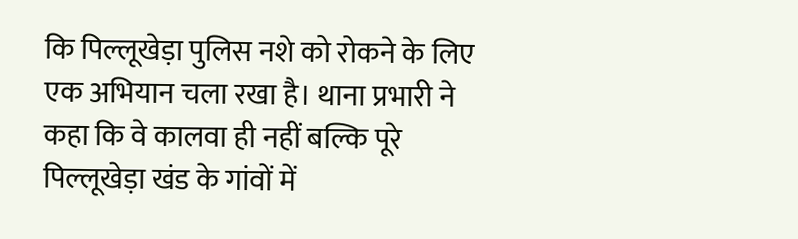कि पिल्लूखेड़ा पुलिस नशे को रोकने के लिए एक अभियान चला रखा है। थाना प्रभारी ने कहा कि वे कालवा ही नहीं बल्कि पूरे पिल्लूखेड़ा खंड के गांवों में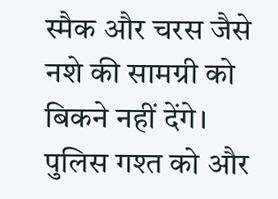स्मैक और चरस जैसे नशे की सामग्री को बिकने नहीं देंगे। पुलिस गश्त को और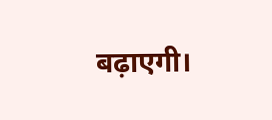बढ़ाएगी।